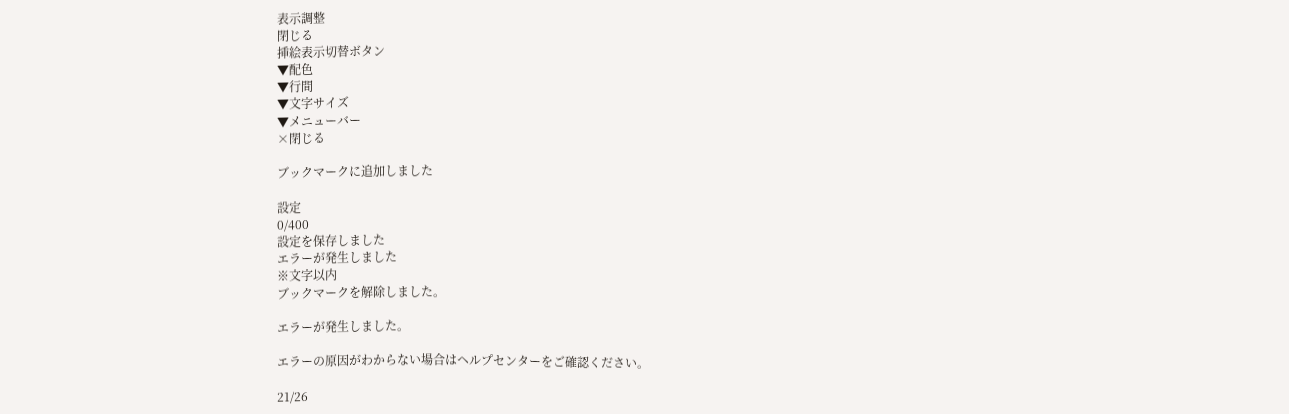表示調整
閉じる
挿絵表示切替ボタン
▼配色
▼行間
▼文字サイズ
▼メニューバー
×閉じる

ブックマークに追加しました

設定
0/400
設定を保存しました
エラーが発生しました
※文字以内
ブックマークを解除しました。

エラーが発生しました。

エラーの原因がわからない場合はヘルプセンターをご確認ください。

21/26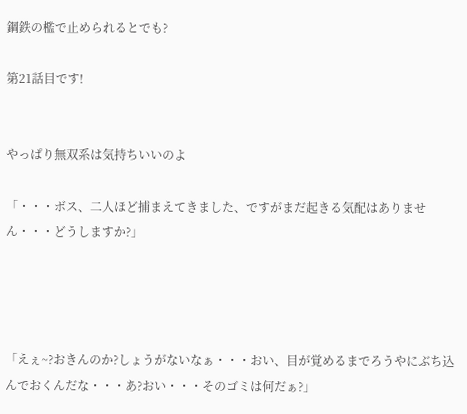鋼鉄の檻で止められるとでも?

第21話目です!


やっぱり無双系は気持ちいいのよ

「・・・ボス、二人ほど捕まえてきました、ですがまだ起きる気配はありません・・・どうしますか?」




「えぇ~?おきんのか?しょうがないなぁ・・・おい、目が覚めるまでろうやにぶち込んでおくんだな・・・あ?おい・・・そのゴミは何だぁ?」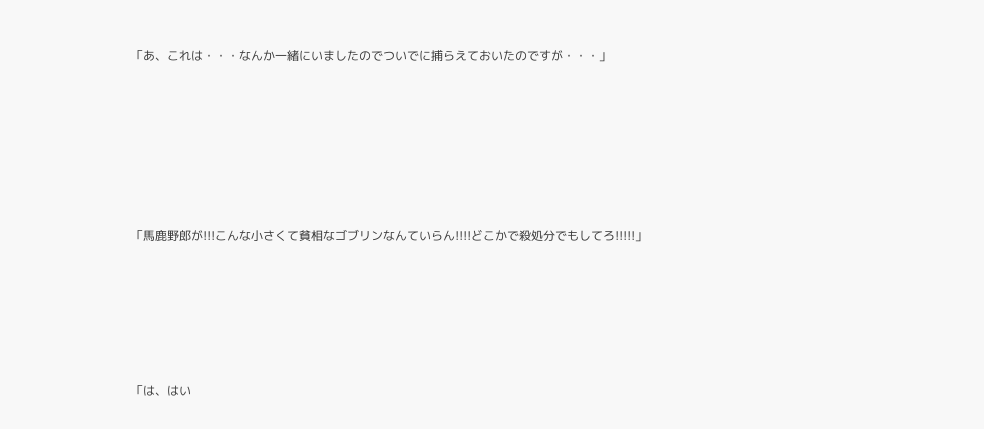「あ、これは・・・なんか一緒にいましたのでついでに捕らえておいたのですが・・・」






「馬鹿野郎が!!!こんな小さくて貧相なゴブリンなんていらん!!!!どこかで殺処分でもしてろ!!!!!」





「は、はい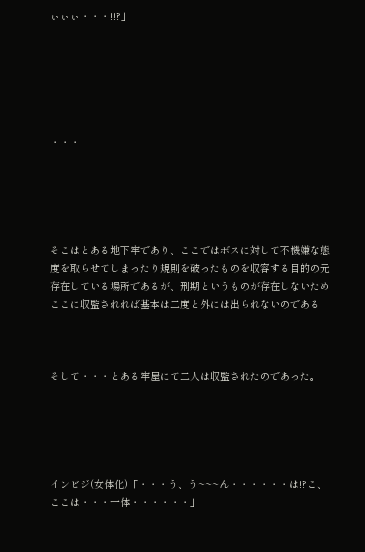ぃぃぃ・・・!!?」






・・・





そこはとある地下牢であり、ここではボスに対して不機嫌な態度を取らせてしまったり規則を破ったものを収容する目的の元存在している場所であるが、刑期というものが存在しないためここに収監されれば基本は二度と外には出られないのである



そして・・・とある牢屋にて二人は収監されたのであった。





インビジ(女体化)「・・・う、う~~~ん・・・・・・は!?こ、ここは・・・一体・・・・・・」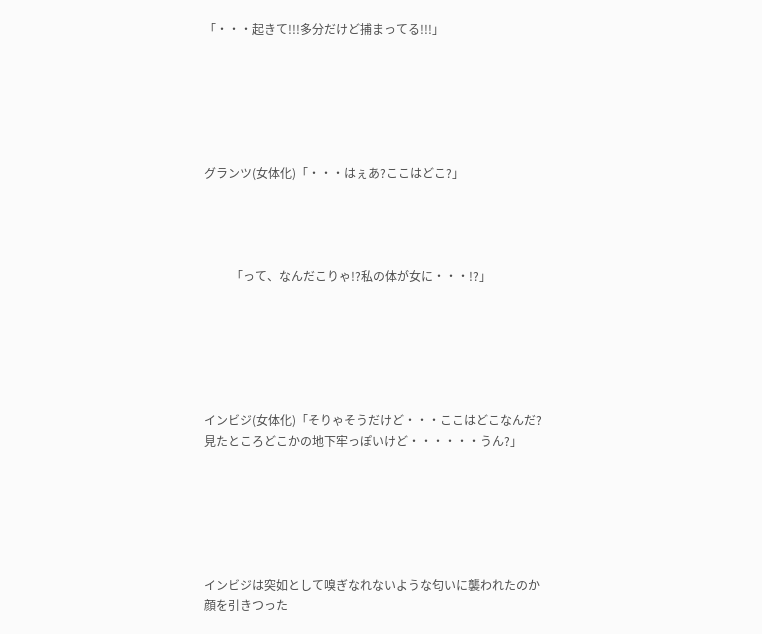「・・・起きて!!!多分だけど捕まってる!!!」






グランツ(女体化)「・・・はぇあ?ここはどこ?」




         「って、なんだこりゃ!?私の体が女に・・・!?」






インビジ(女体化)「そりゃそうだけど・・・ここはどこなんだ?見たところどこかの地下牢っぽいけど・・・・・・うん?」






インビジは突如として嗅ぎなれないような匂いに襲われたのか顔を引きつった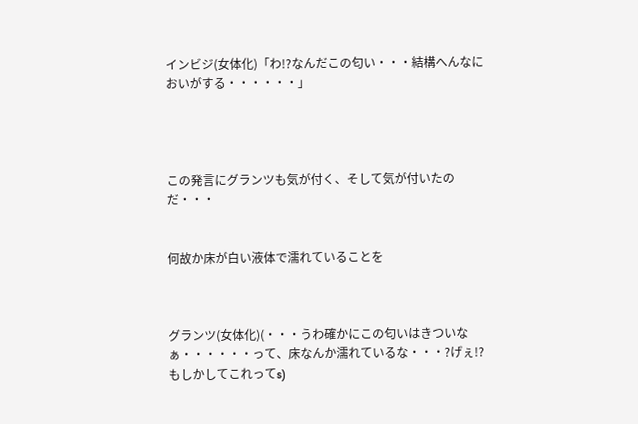インビジ(女体化)「わ!?なんだこの匂い・・・結構へんなにおいがする・・・・・・」




この発言にグランツも気が付く、そして気が付いたのだ・・・


何故か床が白い液体で濡れていることを



グランツ(女体化)(・・・うわ確かにこの匂いはきついなぁ・・・・・・って、床なんか濡れているな・・・?げぇ!?もしかしてこれってs)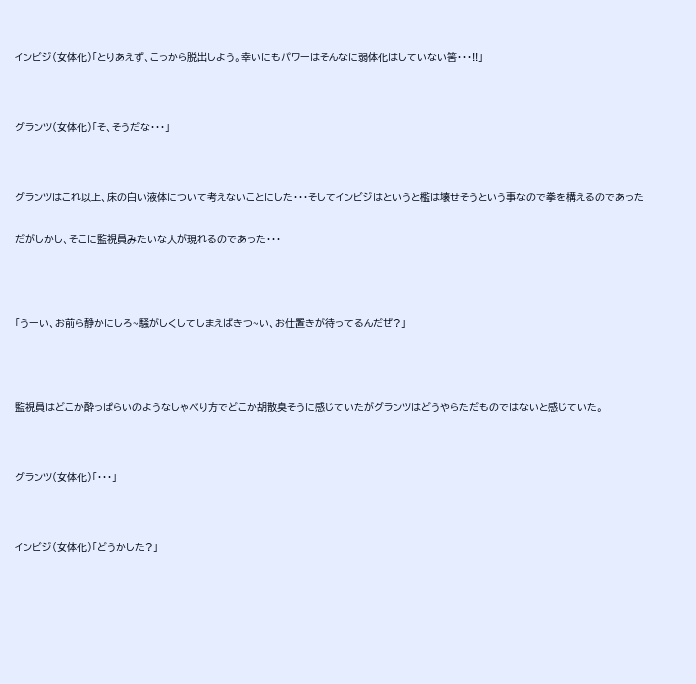インビジ(女体化)「とりあえず、こっから脱出しよう。幸いにもパワーはそんなに弱体化はしていない筈・・・!!」




グランツ(女体化)「そ、そうだな・・・」




グランツはこれ以上、床の白い液体について考えないことにした・・・そしてインビジはというと檻は壊せそうという事なので拳を構えるのであった


だがしかし、そこに監視員みたいな人が現れるのであった・・・





「うーい、お前ら静かにしろ~騒がしくしてしまえばきつ~い、お仕置きが待ってるんだぜ?」





監視員はどこか酔っぱらいのようなしゃべり方でどこか胡散臭そうに感じていたがグランツはどうやらただものではないと感じていた。




グランツ(女体化)「・・・」




インビジ(女体化)「どうかした?」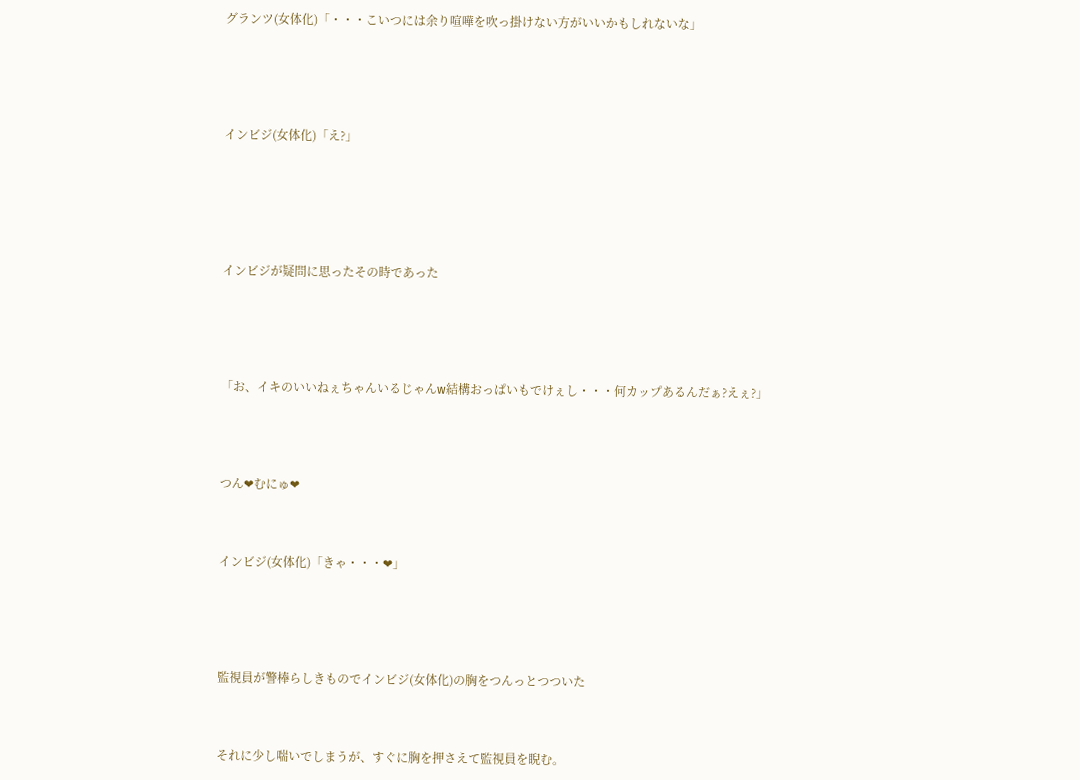グランツ(女体化)「・・・こいつには余り喧嘩を吹っ掛けない方がいいかもしれないな」





インビジ(女体化)「え?」






インビジが疑問に思ったその時であった





「お、イキのいいねぇちゃんいるじゃんw結構おっぱいもでけぇし・・・何カップあるんだぁ?えぇ?」




つん❤むにゅ❤



インビジ(女体化)「きゃ・・・❤」





監視員が警棒らしきものでインビジ(女体化)の胸をつんっとつついた



それに少し喘いでしまうが、すぐに胸を押さえて監視員を睨む。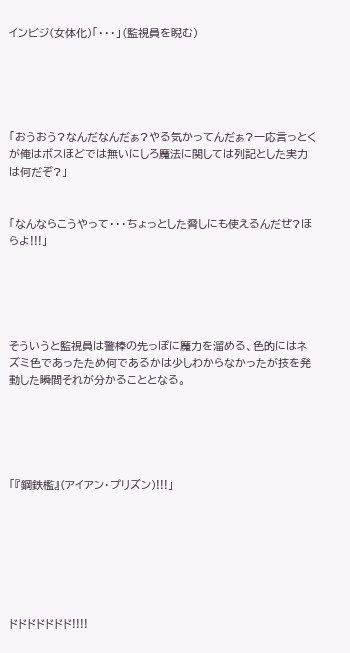インビジ(女体化)「・・・」(監視員を睨む)





「おうおう?なんだなんだぁ?やる気かってんだぁ?一応言っとくが俺はボスほどでは無いにしろ魔法に関しては列記とした実力は何だぞ?」


「なんならこうやって・・・ちょっとした脅しにも使えるんだぜ?ほらよ!!!」





そういうと監視員は警棒の先っぽに魔力を溜める、色的にはネズミ色であったため何であるかは少しわからなかったが技を発動した瞬間それが分かることとなる。





「『鋼鉄檻』(アイアン・プリズン)!!!」







ドドドドドドド!!!!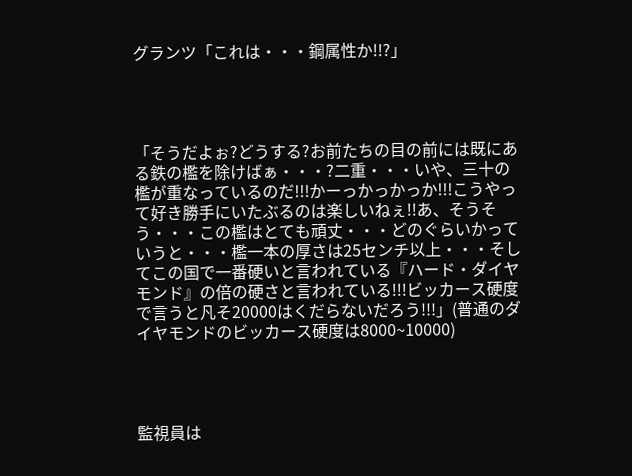グランツ「これは・・・鋼属性か!!?」




「そうだよぉ?どうする?お前たちの目の前には既にある鉄の檻を除けばぁ・・・?二重・・・いや、三十の檻が重なっているのだ!!!かーっかっかっか!!!こうやって好き勝手にいたぶるのは楽しいねぇ!!あ、そうそう・・・この檻はとても頑丈・・・どのぐらいかっていうと・・・檻一本の厚さは25センチ以上・・・そしてこの国で一番硬いと言われている『ハード・ダイヤモンド』の倍の硬さと言われている!!!ビッカース硬度で言うと凡そ20000はくだらないだろう!!!」(普通のダイヤモンドのビッカース硬度は8000~10000)




監視員は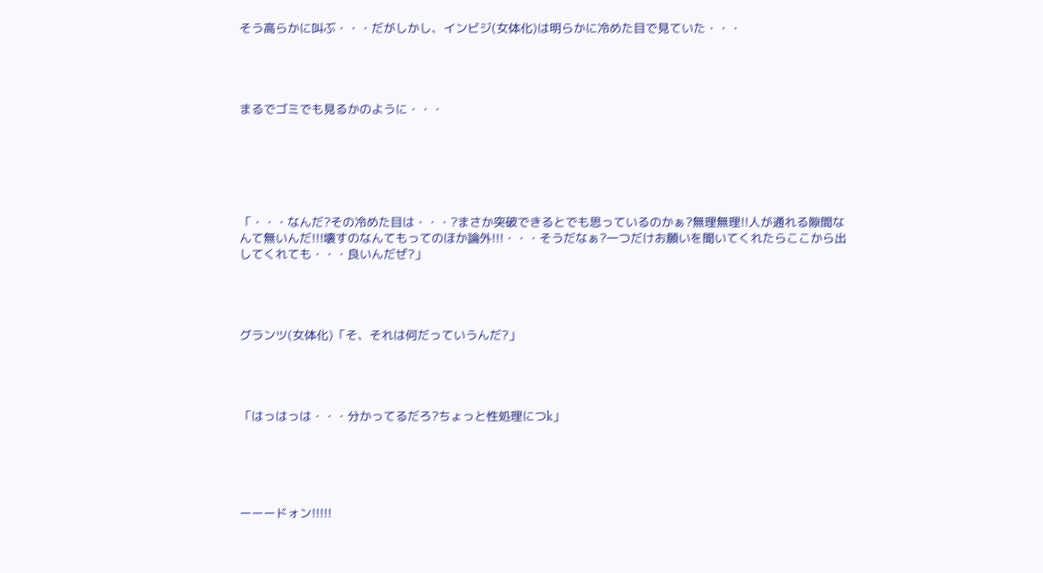そう高らかに叫ぶ・・・だがしかし、インビジ(女体化)は明らかに冷めた目で見ていた・・・




まるでゴミでも見るかのように・・・






「・・・なんだ?その冷めた目は・・・?まさか突破できるとでも思っているのかぁ?無理無理!!人が通れる隙間なんて無いんだ!!!壊すのなんてもってのほか論外!!!・・・そうだなぁ?一つだけお願いを聞いてくれたらここから出してくれても・・・良いんだぜ?」




グランツ(女体化)「そ、それは何だっていうんだ?」




「はっはっは・・・分かってるだろ?ちょっと性処理につk」





ーーードォン!!!!!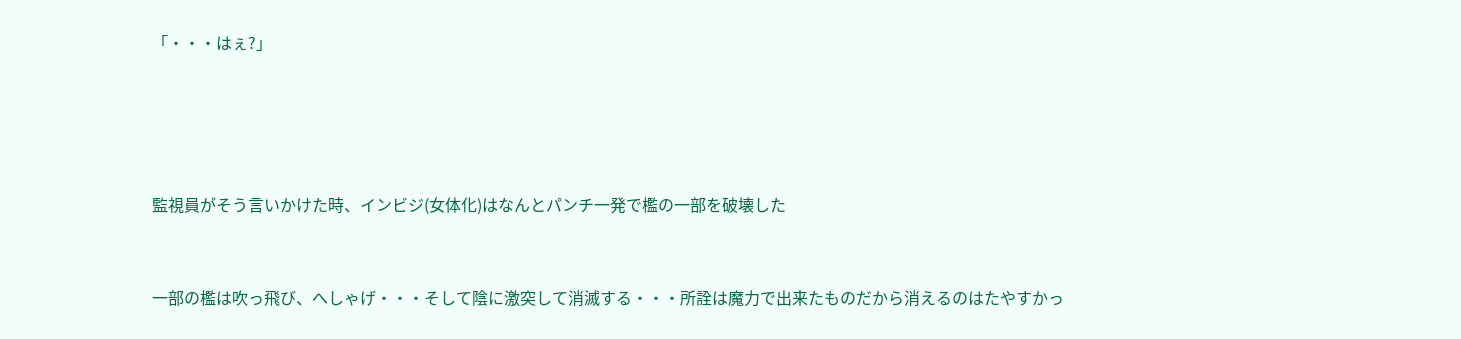「・・・はぇ?」






監視員がそう言いかけた時、インビジ(女体化)はなんとパンチ一発で檻の一部を破壊した



一部の檻は吹っ飛び、へしゃげ・・・そして陰に激突して消滅する・・・所詮は魔力で出来たものだから消えるのはたやすかっ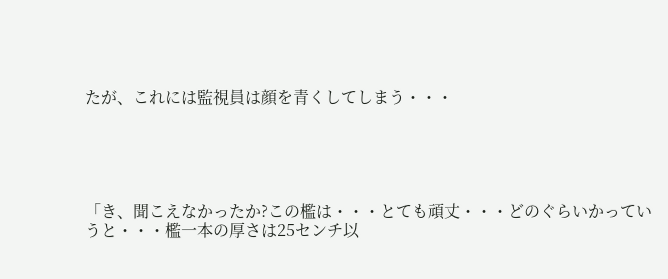たが、これには監視員は顔を青くしてしまう・・・





「き、聞こえなかったか?この檻は・・・とても頑丈・・・どのぐらいかっていうと・・・檻一本の厚さは25センチ以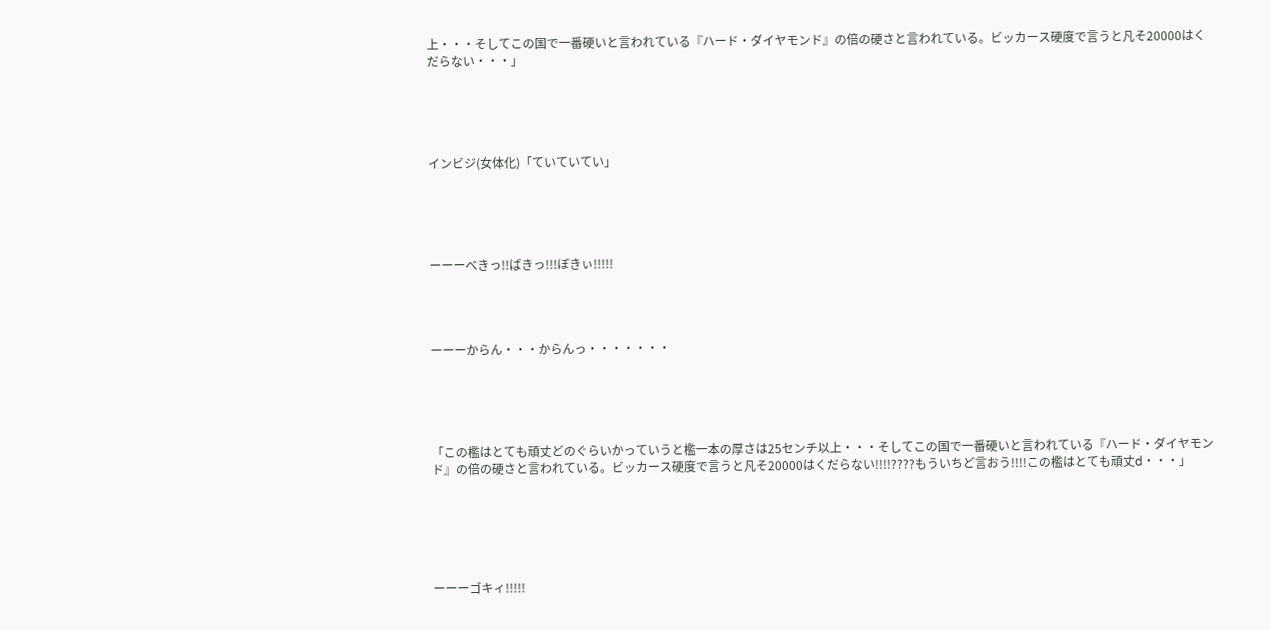上・・・そしてこの国で一番硬いと言われている『ハード・ダイヤモンド』の倍の硬さと言われている。ビッカース硬度で言うと凡そ20000はくだらない・・・」





インビジ(女体化)「ていていてい」





ーーーべきっ!!ばきっ!!!ぼきぃ!!!!!




ーーーからん・・・からんっ・・・・・・・





「この檻はとても頑丈どのぐらいかっていうと檻一本の厚さは25センチ以上・・・そしてこの国で一番硬いと言われている『ハード・ダイヤモンド』の倍の硬さと言われている。ビッカース硬度で言うと凡そ20000はくだらない!!!!????もういちど言おう!!!!この檻はとても頑丈d・・・」






ーーーゴキィ!!!!!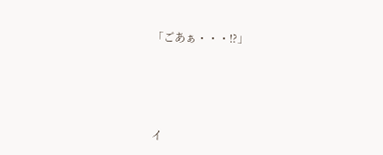「ごあぁ・・・!?」






イ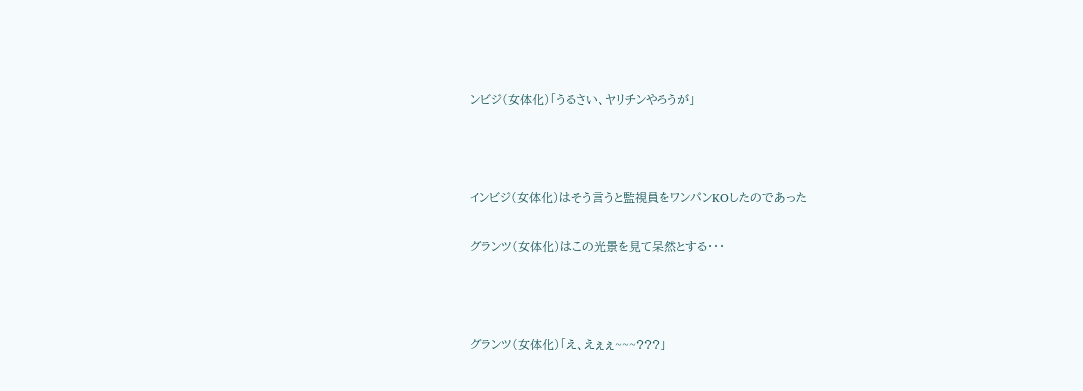ンビジ(女体化)「うるさい、ヤリチンやろうが」





インビジ(女体化)はそう言うと監視員をワンパンKOしたのであった


グランツ(女体化)はこの光景を見て呆然とする・・・





グランツ(女体化)「え、えぇぇ~~~???」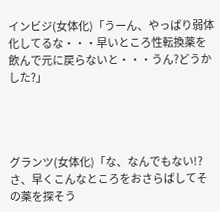インビジ(女体化)「うーん、やっぱり弱体化してるな・・・早いところ性転換薬を飲んで元に戻らないと・・・うん?どうかした?」




グランツ(女体化)「な、なんでもない!?さ、早くこんなところをおさらばしてその薬を探そう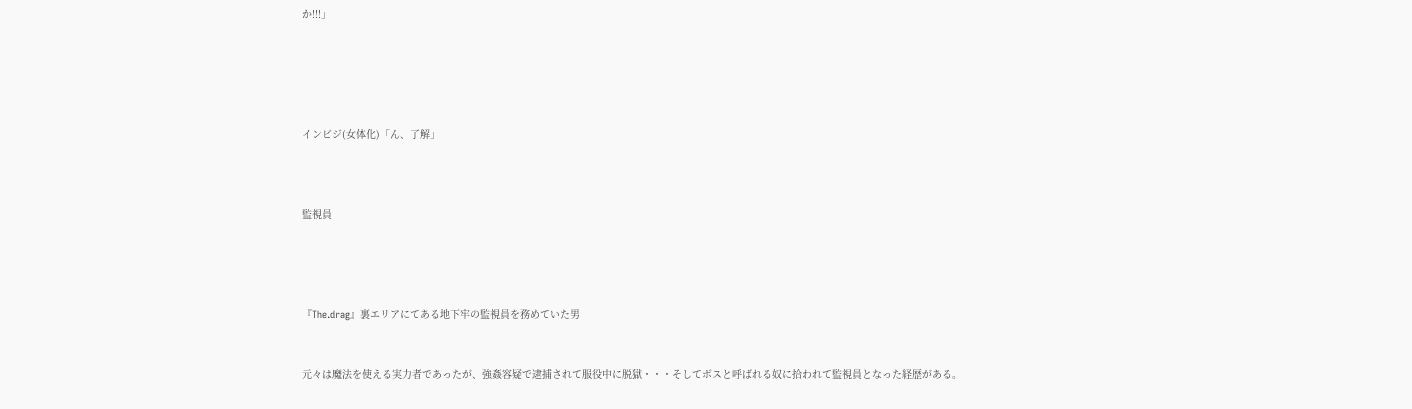か!!!」





インビジ(女体化)「ん、了解」



監視員




『The.drag』裏エリアにてある地下牢の監視員を務めていた男


元々は魔法を使える実力者であったが、強姦容疑で逮捕されて服役中に脱獄・・・そしてボスと呼ばれる奴に拾われて監視員となった経歴がある。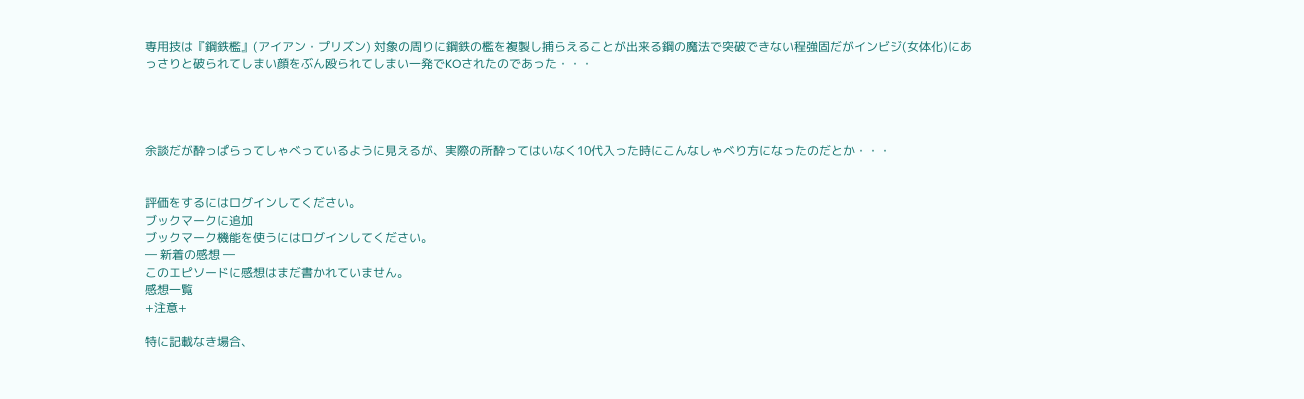専用技は『鋼鉄檻』(アイアン・プリズン) 対象の周りに鋼鉄の檻を複製し捕らえることが出来る鋼の魔法で突破できない程強固だがインビジ(女体化)にあっさりと破られてしまい顔をぶん殴られてしまい一発でKOされたのであった・・・




余談だが酔っぱらってしゃべっているように見えるが、実際の所酔ってはいなく10代入った時にこんなしゃべり方になったのだとか・・・


評価をするにはログインしてください。
ブックマークに追加
ブックマーク機能を使うにはログインしてください。
― 新着の感想 ―
このエピソードに感想はまだ書かれていません。
感想一覧
+注意+

特に記載なき場合、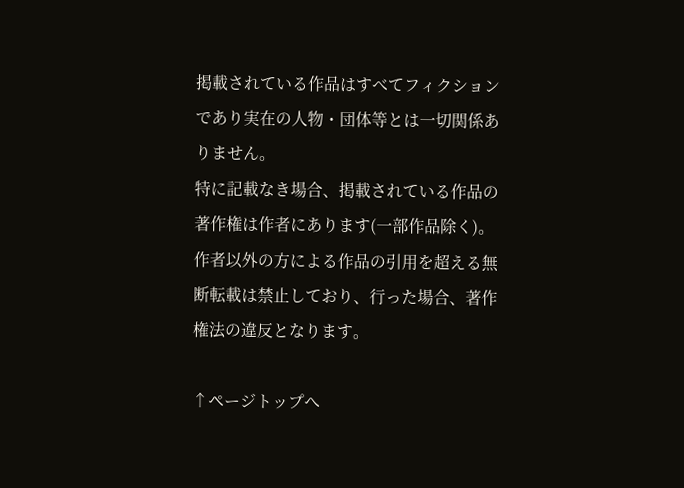掲載されている作品はすべてフィクションであり実在の人物・団体等とは一切関係ありません。
特に記載なき場合、掲載されている作品の著作権は作者にあります(一部作品除く)。
作者以外の方による作品の引用を超える無断転載は禁止しており、行った場合、著作権法の違反となります。

↑ページトップへ